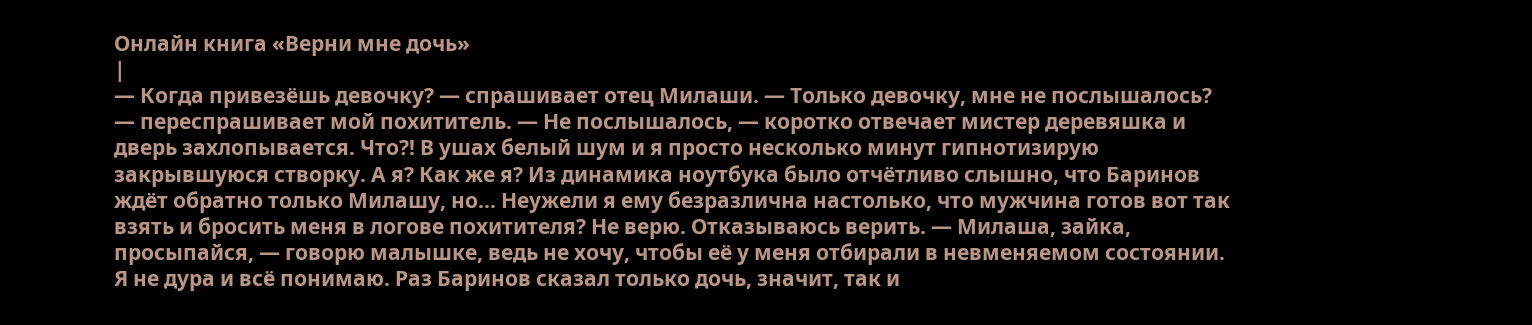Онлайн книга «Верни мне дочь»
|
— Когда привезёшь девочку? — спрашивает отец Милаши. — Только девочку, мне не послышалось? — переспрашивает мой похититель. — Не послышалось, — коротко отвечает мистер деревяшка и дверь захлопывается. Что?! В ушах белый шум и я просто несколько минут гипнотизирую закрывшуюся створку. А я? Как же я? Из динамика ноутбука было отчётливо слышно, что Баринов ждёт обратно только Милашу, но... Неужели я ему безразлична настолько, что мужчина готов вот так взять и бросить меня в логове похитителя? Не верю. Отказываюсь верить. — Милаша, зайка, просыпайся, — говорю малышке, ведь не хочу, чтобы её у меня отбирали в невменяемом состоянии. Я не дура и всё понимаю. Раз Баринов сказал только дочь, значит, так и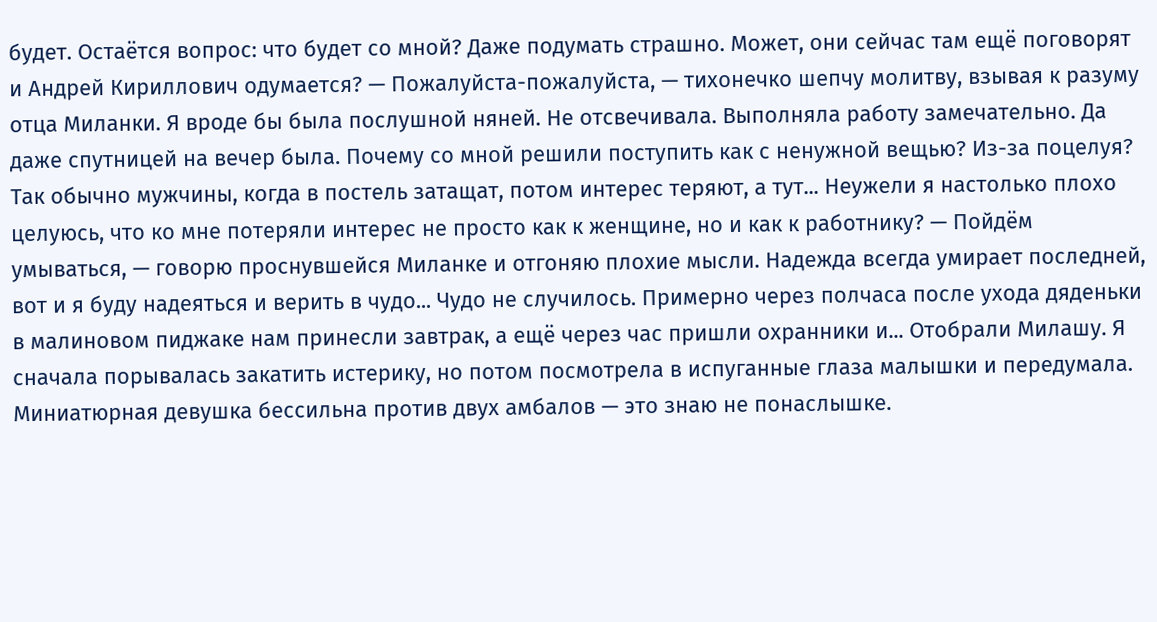будет. Остаётся вопрос: что будет со мной? Даже подумать страшно. Может, они сейчас там ещё поговорят и Андрей Кириллович одумается? — Пожалуйста-пожалуйста, — тихонечко шепчу молитву, взывая к разуму отца Миланки. Я вроде бы была послушной няней. Не отсвечивала. Выполняла работу замечательно. Да даже спутницей на вечер была. Почему со мной решили поступить как с ненужной вещью? Из-за поцелуя? Так обычно мужчины, когда в постель затащат, потом интерес теряют, а тут... Неужели я настолько плохо целуюсь, что ко мне потеряли интерес не просто как к женщине, но и как к работнику? — Пойдём умываться, — говорю проснувшейся Миланке и отгоняю плохие мысли. Надежда всегда умирает последней, вот и я буду надеяться и верить в чудо... Чудо не случилось. Примерно через полчаса после ухода дяденьки в малиновом пиджаке нам принесли завтрак, а ещё через час пришли охранники и... Отобрали Милашу. Я сначала порывалась закатить истерику, но потом посмотрела в испуганные глаза малышки и передумала. Миниатюрная девушка бессильна против двух амбалов — это знаю не понаслышке.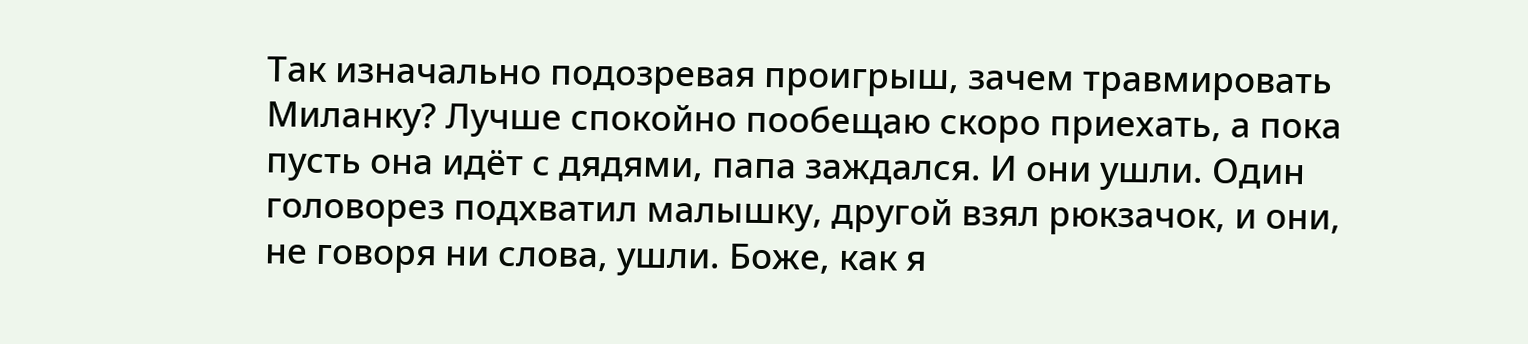Так изначально подозревая проигрыш, зачем травмировать Миланку? Лучше спокойно пообещаю скоро приехать, а пока пусть она идёт с дядями, папа заждался. И они ушли. Один головорез подхватил малышку, другой взял рюкзачок, и они, не говоря ни слова, ушли. Боже, как я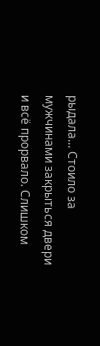рыдала... Стоило за мужчинами закрыться двери и всё прорвало. Слишком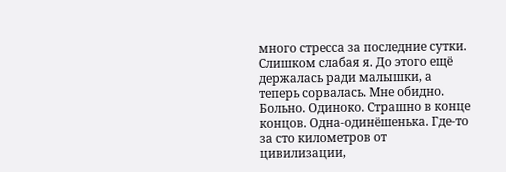много стресса за последние сутки. Слишком слабая я. До этого ещё держалась ради малышки, а теперь сорвалась. Мне обидно. Больно. Одиноко. Страшно в конце концов. Одна-одинёшенька. Где-то за сто километров от цивилизации,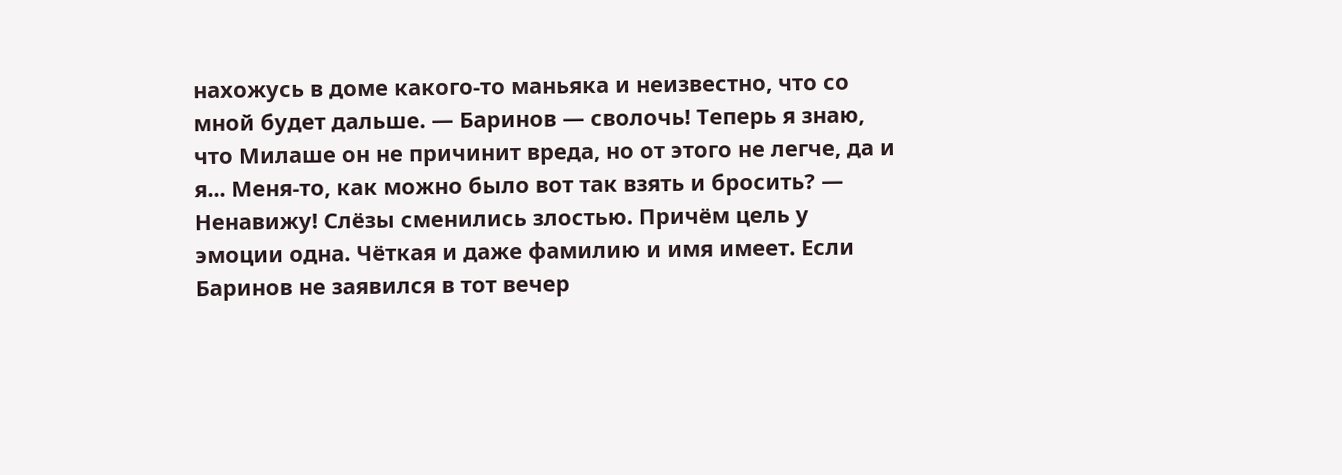нахожусь в доме какого-то маньяка и неизвестно, что со мной будет дальше. — Баринов — сволочь! Теперь я знаю, что Милаше он не причинит вреда, но от этого не легче, да и я... Меня-то, как можно было вот так взять и бросить? — Ненавижу! Слёзы сменились злостью. Причём цель у эмоции одна. Чёткая и даже фамилию и имя имеет. Если Баринов не заявился в тот вечер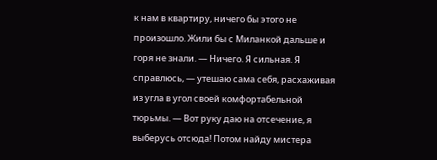к нам в квартиру, ничего бы этого не произошло. Жили бы с Миланкой дальше и горя не знали. — Ничего. Я сильная. Я справлюсь, — утешаю сама себя, расхаживая из угла в угол своей комфортабельной тюрьмы. — Вот руку даю на отсечение, я выберусь отсюда! Потом найду мистера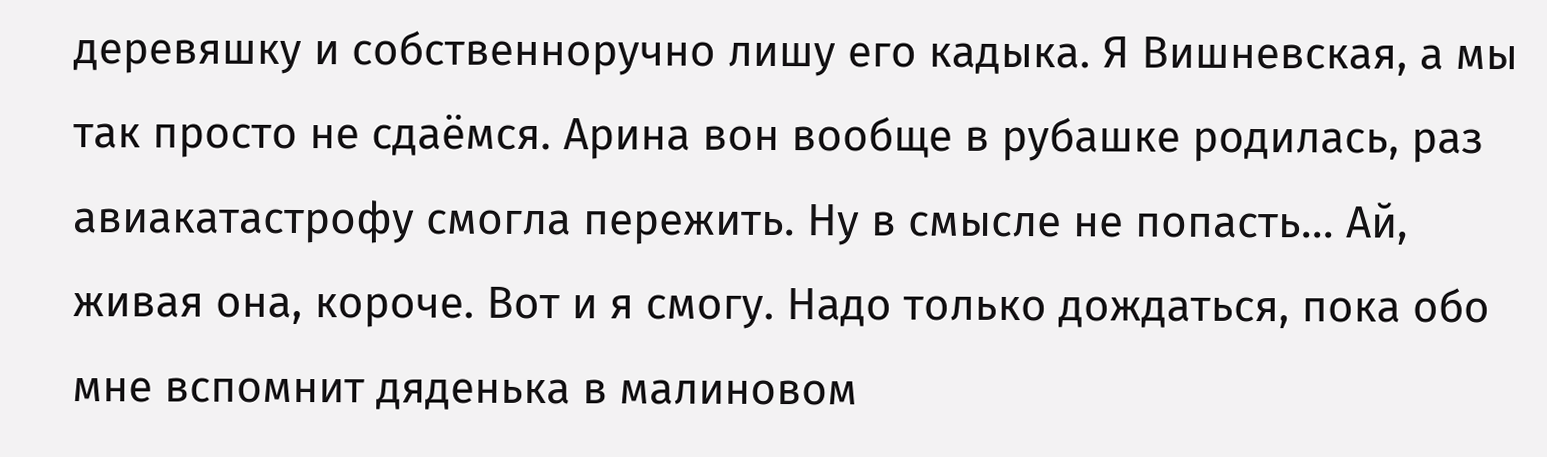деревяшку и собственноручно лишу его кадыка. Я Вишневская, а мы так просто не сдаёмся. Арина вон вообще в рубашке родилась, раз авиакатастрофу смогла пережить. Ну в смысле не попасть... Ай, живая она, короче. Вот и я смогу. Надо только дождаться, пока обо мне вспомнит дяденька в малиновом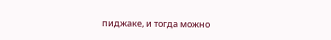пиджаке, и тогда можно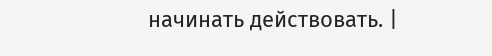начинать действовать. |